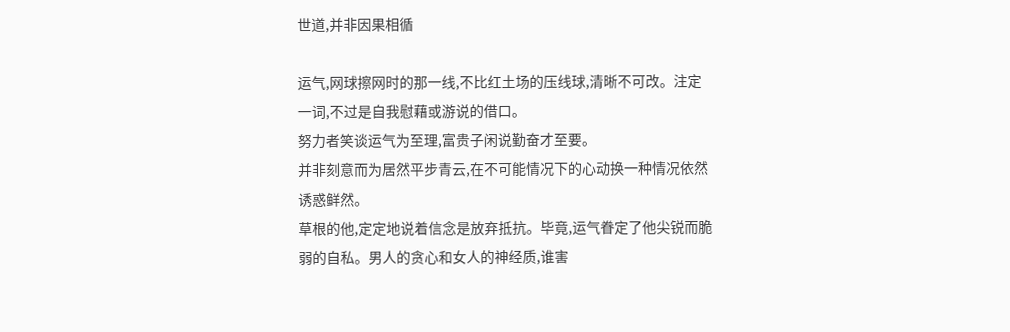世道,并非因果相循

运气,网球擦网时的那一线,不比红土场的压线球,清晰不可改。注定一词,不过是自我慰藉或游说的借口。
努力者笑谈运气为至理,富贵子闲说勤奋才至要。
并非刻意而为居然平步青云,在不可能情况下的心动换一种情况依然诱惑鲜然。
草根的他,定定地说着信念是放弃抵抗。毕竟,运气眷定了他尖锐而脆弱的自私。男人的贪心和女人的神经质,谁害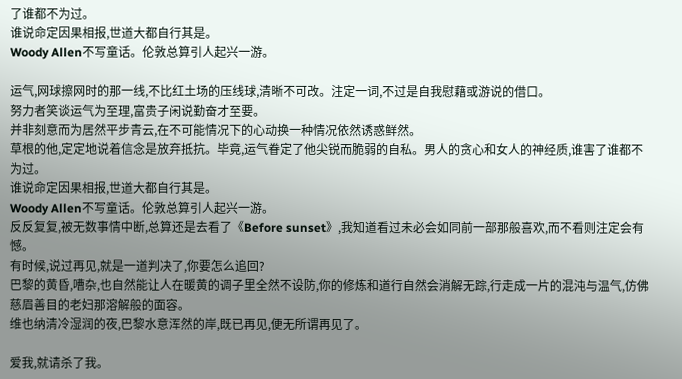了谁都不为过。
谁说命定因果相报,世道大都自行其是。
Woody Allen不写童话。伦敦总算引人起兴一游。

运气,网球擦网时的那一线,不比红土场的压线球,清晰不可改。注定一词,不过是自我慰藉或游说的借口。
努力者笑谈运气为至理,富贵子闲说勤奋才至要。
并非刻意而为居然平步青云,在不可能情况下的心动换一种情况依然诱惑鲜然。
草根的他,定定地说着信念是放弃抵抗。毕竟,运气眷定了他尖锐而脆弱的自私。男人的贪心和女人的神经质,谁害了谁都不为过。
谁说命定因果相报,世道大都自行其是。
Woody Allen不写童话。伦敦总算引人起兴一游。
反反复复,被无数事情中断,总算还是去看了《Before sunset》,我知道看过未必会如同前一部那般喜欢,而不看则注定会有憾。
有时候,说过再见,就是一道判决了,你要怎么追回?
巴黎的黄昏,嘈杂,也自然能让人在暖黄的调子里全然不设防,你的修炼和道行自然会消解无踪,行走成一片的混沌与温气,仿佛慈眉善目的老妇那溶解般的面容。
维也纳清冷湿润的夜,巴黎水意浑然的岸,既已再见,便无所谓再见了。

爱我,就请杀了我。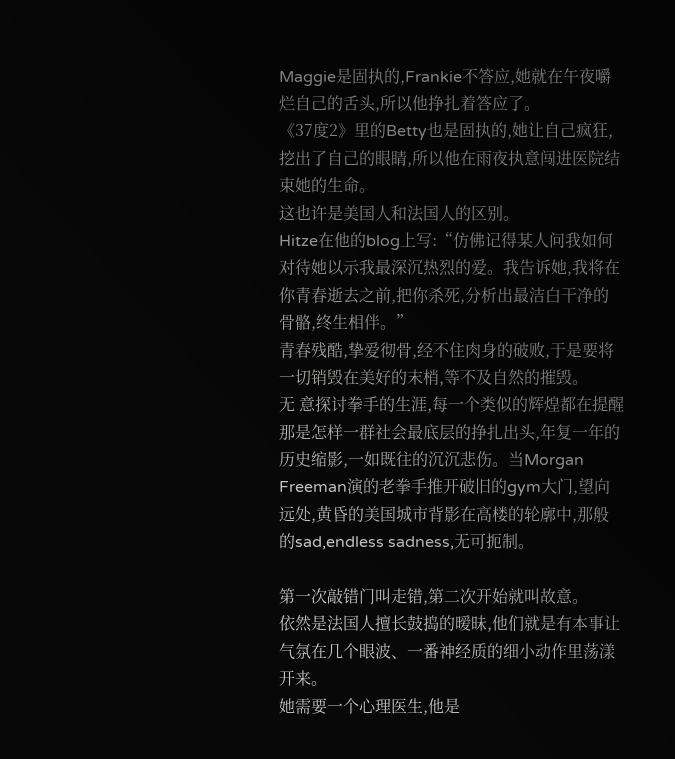Maggie是固执的,Frankie不答应,她就在午夜嚼烂自己的舌头,所以他挣扎着答应了。
《37度2》里的Betty也是固执的,她让自己疯狂,挖出了自己的眼睛,所以他在雨夜执意闯进医院结束她的生命。
这也许是美国人和法国人的区别。
Hitze在他的blog上写:“仿佛记得某人问我如何对待她以示我最深沉热烈的爱。我告诉她,我将在你青春逝去之前,把你杀死,分析出最洁白干净的骨骼,终生相伴。”
青春残酷,挚爱彻骨,经不住肉身的破败,于是要将一切销毁在美好的末梢,等不及自然的摧毁。
无 意探讨拳手的生涯,每一个类似的辉煌都在提醒那是怎样一群社会最底层的挣扎出头,年复一年的历史缩影,一如既往的沉沉悲伤。当Morgan Freeman演的老拳手推开破旧的gym大门,望向远处,黄昏的美国城市背影在高楼的轮廓中,那般的sad,endless sadness,无可扼制。

第一次敲错门叫走错,第二次开始就叫故意。
依然是法国人擅长鼓捣的暧昧,他们就是有本事让气氛在几个眼波、一番神经质的细小动作里荡漾开来。
她需要一个心理医生,他是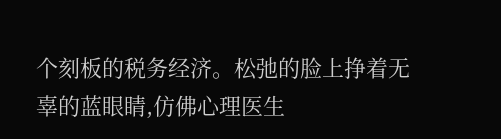个刻板的税务经济。松弛的脸上挣着无辜的蓝眼睛,仿佛心理医生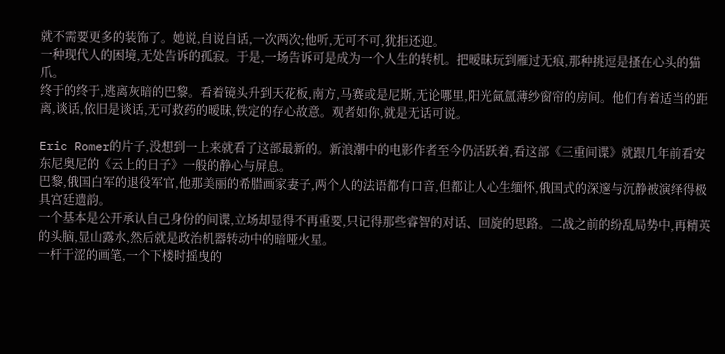就不需要更多的装饰了。她说,自说自话,一次两次;他听,无可不可,犹拒还迎。
一种现代人的困境,无处告诉的孤寂。于是,一场告诉可是成为一个人生的转机。把暧昧玩到雁过无痕,那种挑逗是搔在心头的猫爪。
终于的终于,逃离灰暗的巴黎。看着镜头升到天花板,南方,马赛或是尼斯,无论哪里,阳光氤氲薄纱窗帘的房间。他们有着适当的距离,谈话,依旧是谈话,无可救药的暧昧,铁定的存心故意。观者如你,就是无话可说。

Eric Romer的片子,没想到一上来就看了这部最新的。新浪潮中的电影作者至今仍活跃着,看这部《三重间谍》就跟几年前看安东尼奥尼的《云上的日子》一般的静心与屏息。
巴黎,俄国白军的退役军官,他那美丽的希腊画家妻子,两个人的法语都有口音,但都让人心生缅怀,俄国式的深邃与沉静被演绎得极具宫廷遗韵。
一个基本是公开承认自己身份的间谍,立场却显得不再重要,只记得那些睿智的对话、回旋的思路。二战之前的纷乱局势中,再精英的头脑,显山露水,然后就是政治机器转动中的暗哑火星。
一杆干涩的画笔,一个下楼时摇曳的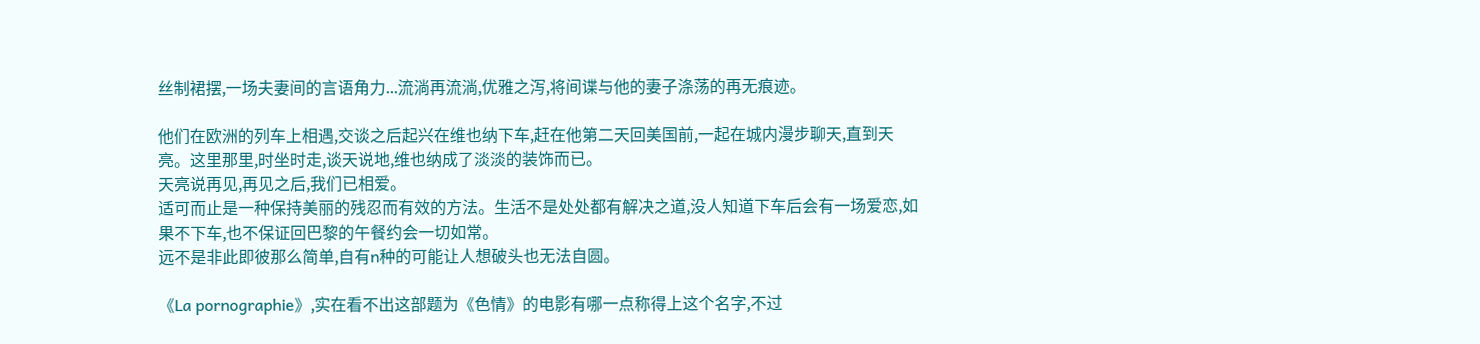丝制裙摆,一场夫妻间的言语角力...流淌再流淌,优雅之泻,将间谍与他的妻子涤荡的再无痕迹。

他们在欧洲的列车上相遇,交谈之后起兴在维也纳下车,赶在他第二天回美国前,一起在城内漫步聊天,直到天亮。这里那里,时坐时走,谈天说地,维也纳成了淡淡的装饰而已。
天亮说再见,再见之后,我们已相爱。
适可而止是一种保持美丽的残忍而有效的方法。生活不是处处都有解决之道,没人知道下车后会有一场爱恋,如果不下车,也不保证回巴黎的午餐约会一切如常。
远不是非此即彼那么简单,自有n种的可能让人想破头也无法自圆。

《La pornographie》,实在看不出这部题为《色情》的电影有哪一点称得上这个名字,不过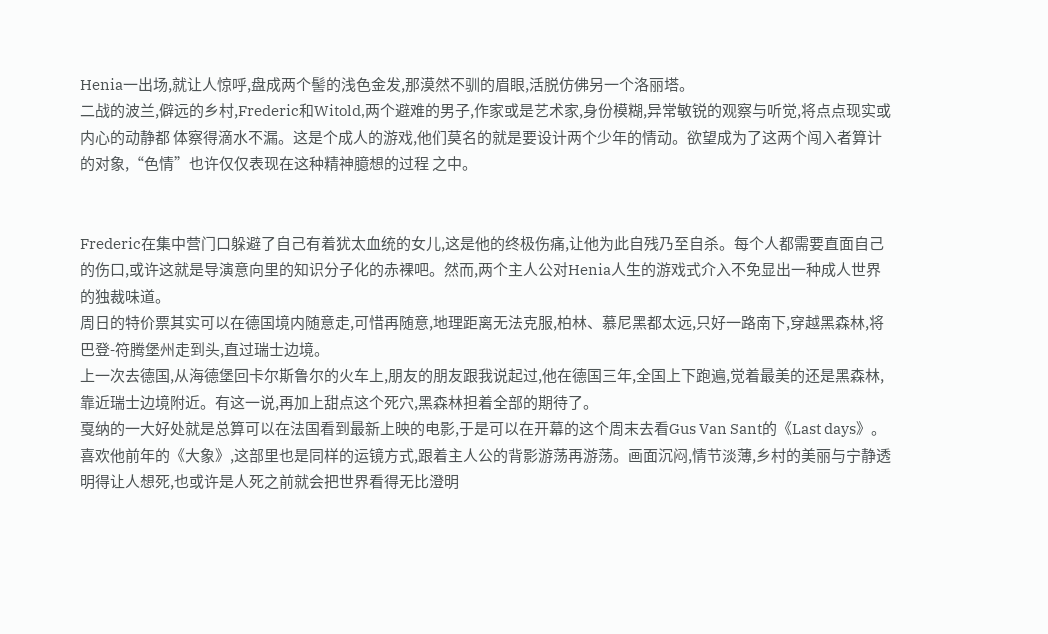Henia一出场,就让人惊呼,盘成两个髻的浅色金发,那漠然不驯的眉眼,活脱仿佛另一个洛丽塔。
二战的波兰,僻远的乡村,Frederic和Witold,两个避难的男子,作家或是艺术家,身份模糊,异常敏锐的观察与听觉,将点点现实或内心的动静都 体察得滴水不漏。这是个成人的游戏,他们莫名的就是要设计两个少年的情动。欲望成为了这两个闯入者算计的对象,“色情”也许仅仅表现在这种精神臆想的过程 之中。


Frederic在集中营门口躲避了自己有着犹太血统的女儿,这是他的终极伤痛,让他为此自残乃至自杀。每个人都需要直面自己的伤口,或许这就是导演意向里的知识分子化的赤裸吧。然而,两个主人公对Henia人生的游戏式介入不免显出一种成人世界的独裁味道。
周日的特价票其实可以在德国境内随意走,可惜再随意,地理距离无法克服,柏林、慕尼黑都太远,只好一路南下,穿越黑森林,将巴登-符腾堡州走到头,直过瑞士边境。
上一次去德国,从海德堡回卡尔斯鲁尔的火车上,朋友的朋友跟我说起过,他在德国三年,全国上下跑遍,觉着最美的还是黑森林,靠近瑞士边境附近。有这一说,再加上甜点这个死穴,黑森林担着全部的期待了。
戛纳的一大好处就是总算可以在法国看到最新上映的电影,于是可以在开幕的这个周末去看Gus Van Sant的《Last days》。
喜欢他前年的《大象》,这部里也是同样的运镜方式,跟着主人公的背影游荡再游荡。画面沉闷,情节淡薄,乡村的美丽与宁静透明得让人想死,也或许是人死之前就会把世界看得无比澄明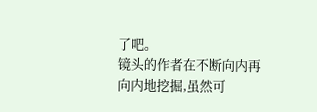了吧。
镜头的作者在不断向内再向内地挖掘,虽然可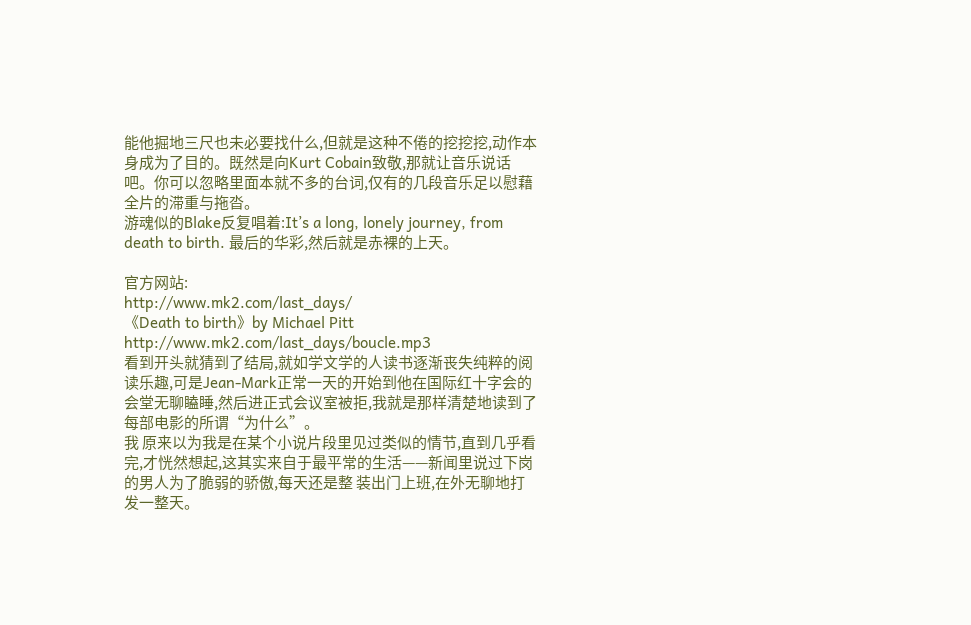能他掘地三尺也未必要找什么,但就是这种不倦的挖挖挖,动作本身成为了目的。既然是向Kurt Cobain致敬,那就让音乐说话吧。你可以忽略里面本就不多的台词,仅有的几段音乐足以慰藉全片的滞重与拖沓。
游魂似的Blake反复唱着:It’s a long, lonely journey, from death to birth. 最后的华彩,然后就是赤裸的上天。

官方网站:
http://www.mk2.com/last_days/
《Death to birth》by Michael Pitt
http://www.mk2.com/last_days/boucle.mp3
看到开头就猜到了结局,就如学文学的人读书逐渐丧失纯粹的阅读乐趣,可是Jean-Mark正常一天的开始到他在国际红十字会的会堂无聊瞌睡,然后进正式会议室被拒,我就是那样清楚地读到了每部电影的所谓“为什么”。
我 原来以为我是在某个小说片段里见过类似的情节,直到几乎看完,才恍然想起,这其实来自于最平常的生活——新闻里说过下岗的男人为了脆弱的骄傲,每天还是整 装出门上班,在外无聊地打发一整天。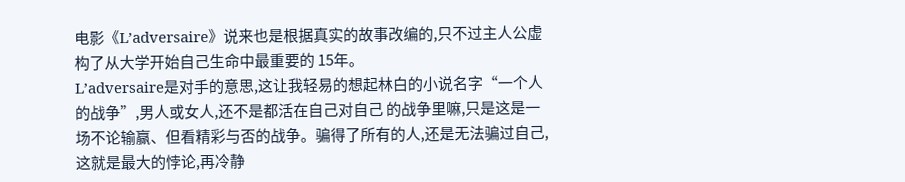电影《L’adversaire》说来也是根据真实的故事改编的,只不过主人公虚构了从大学开始自己生命中最重要的 15年。
L’adversaire是对手的意思,这让我轻易的想起林白的小说名字“一个人的战争”,男人或女人,还不是都活在自己对自己 的战争里嘛,只是这是一场不论输赢、但看精彩与否的战争。骗得了所有的人,还是无法骗过自己,这就是最大的悖论,再冷静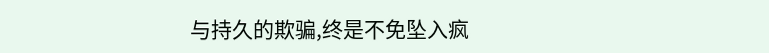与持久的欺骗,终是不免坠入疯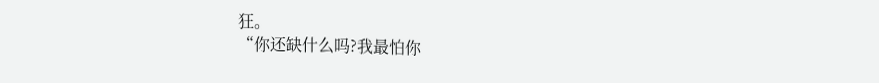狂。
“你还缺什么吗?我最怕你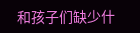和孩子们缺少什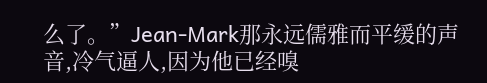么了。”Jean-Mark那永远儒雅而平缓的声音,冷气逼人,因为他已经嗅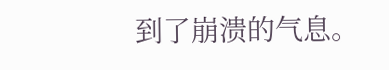到了崩溃的气息。